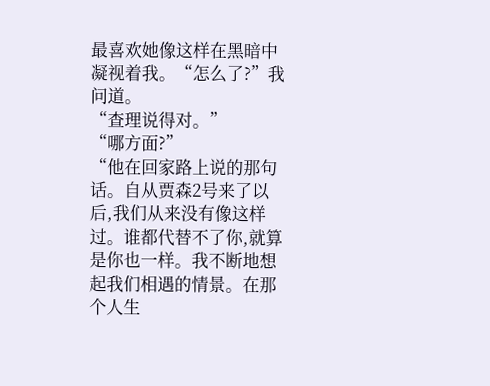最喜欢她像这样在黑暗中凝视着我。“怎么了?”我问道。
“查理说得对。”
“哪方面?”
“他在回家路上说的那句话。自从贾森2号来了以后,我们从来没有像这样过。谁都代替不了你,就算是你也一样。我不断地想起我们相遇的情景。在那个人生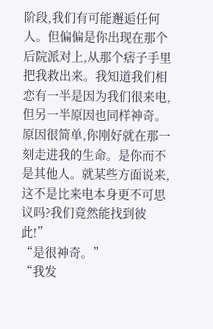阶段,我们有可能邂逅任何人。但偏偏是你出现在那个后院派对上,从那个痞子手里把我救出来。我知道我们相恋有一半是因为我们很来电,但另一半原因也同样神奇。原因很简单,你刚好就在那一刻走进我的生命。是你而不是其他人。就某些方面说来,这不是比来电本身更不可思议吗?我们竟然能找到彼此!”
“是很神奇。”
“我发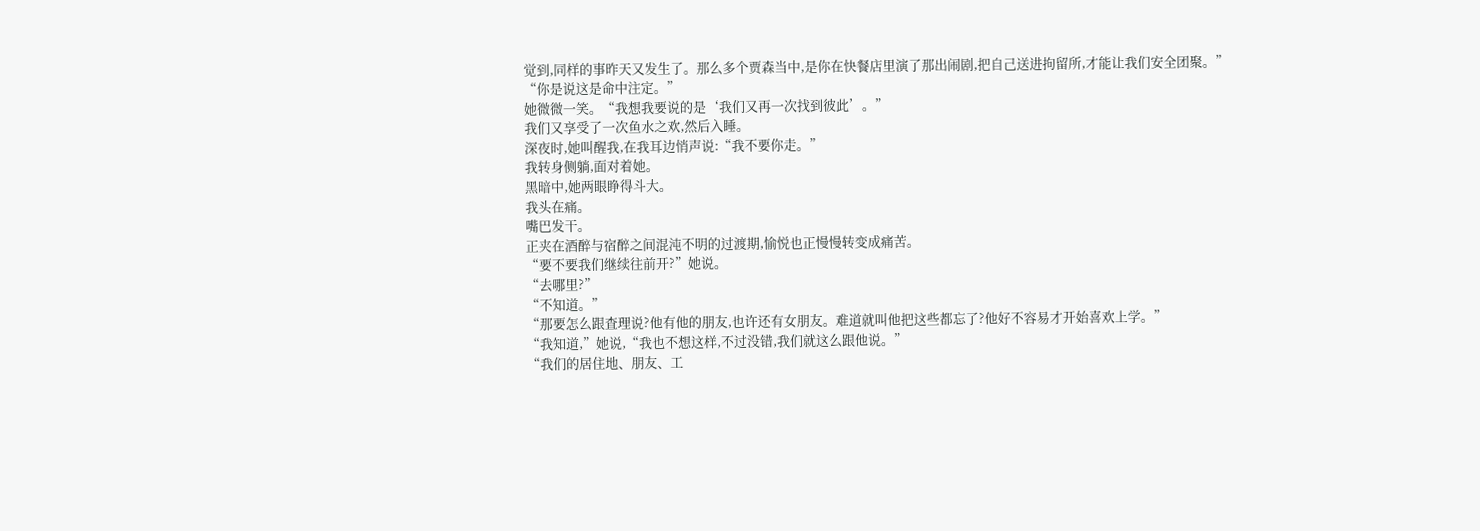觉到,同样的事昨天又发生了。那么多个贾森当中,是你在快餐店里演了那出闹剧,把自己送进拘留所,才能让我们安全团聚。”
“你是说这是命中注定。”
她微微一笑。“我想我要说的是‘我们又再一次找到彼此’。”
我们又享受了一次鱼水之欢,然后入睡。
深夜时,她叫醒我,在我耳边悄声说:“我不要你走。”
我转身侧躺,面对着她。
黑暗中,她两眼睁得斗大。
我头在痛。
嘴巴发干。
正夹在酒醉与宿醉之间混沌不明的过渡期,愉悦也正慢慢转变成痛苦。
“要不要我们继续往前开?”她说。
“去哪里?”
“不知道。”
“那要怎么跟査理说?他有他的朋友,也许还有女朋友。难道就叫他把这些都忘了?他好不容易才开始喜欢上学。”
“我知道,”她说,“我也不想这样,不过没错,我们就这么跟他说。”
“我们的居住地、朋友、工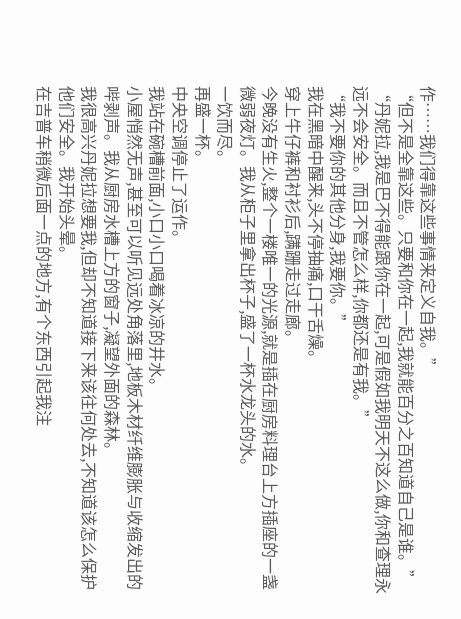作……我们得靠这些事情来定义自我。”
“但不是全靠这些。只要和你在一起,我就能百分之百知道自己是谁。”
“丹妮拉,我是巴不得能跟你在一起,可是假如我明天不这么做,你和查理永远不会安全。而且不管怎么样,你都还是有我。”
“我不要你的其他分身,我要你。”
我在黑暗中醒来,头不停抽痛,口干舌燥。
穿上牛仔裤和衬衫后,蹒跚走过走廊。
今晚没有生火,整个一楼唯一的光源,就是插在厨房料理台上方插座的一盏微弱夜灯。我从柜子里拿出杯子,盛了一杯水龙头的水。
一饮而尽。
再盛一杯。
中央空调停止了运作。
我站在碗槽前面,小口小口喝着冰凉的井水。
小屋悄然无声,甚至可以听见远处角落里,地板木材纤维膨胀与收缩发出的哔剥声。我从厨房水槽上方的窗子,凝望外面的森林。
我很高兴丹妮拉想要我,但却不知道接下来该往何处去,不知道该怎么保护他们安全。我开始头晕。
在吉普车稍微后面一点的地方,有个东西引起我注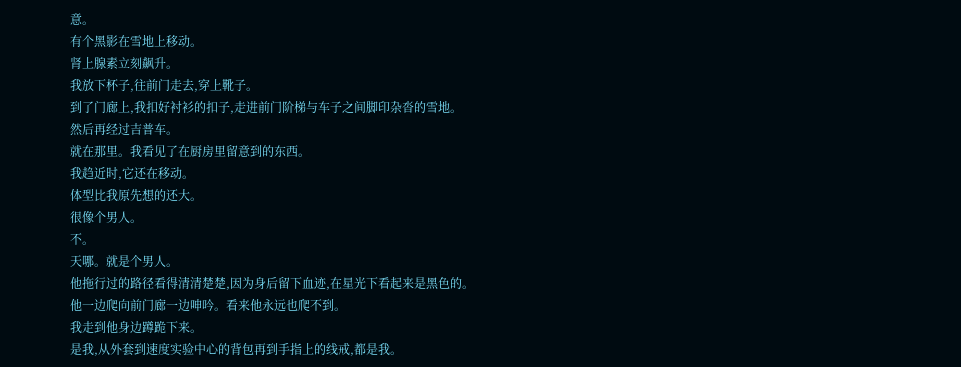意。
有个黑影在雪地上移动。
肾上腺素立刻飙升。
我放下杯子,往前门走去,穿上靴子。
到了门廊上,我扣好衬衫的扣子,走进前门阶梯与车子之间脚印杂沓的雪地。
然后再经过吉普车。
就在那里。我看见了在厨房里留意到的东西。
我趋近时,它还在移动。
体型比我原先想的还大。
很像个男人。
不。
天哪。就是个男人。
他拖行过的路径看得清清楚楚,因为身后留下血迹,在星光下看起来是黑色的。
他一边爬向前门廊一边呻吟。看来他永远也爬不到。
我走到他身边蹲跪下来。
是我,从外套到速度实验中心的背包再到手指上的线戒,都是我。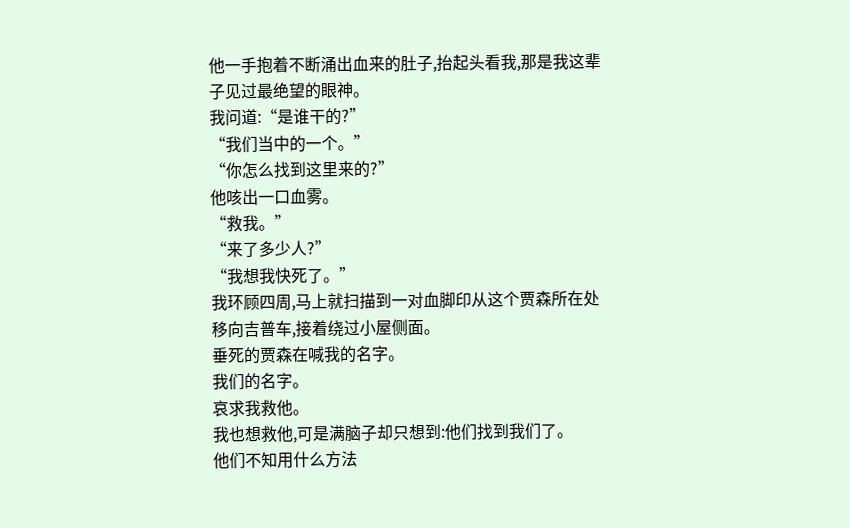他一手抱着不断涌出血来的肚子,抬起头看我,那是我这辈子见过最绝望的眼神。
我问道:“是谁干的?”
“我们当中的一个。”
“你怎么找到这里来的?”
他咳出一口血雾。
“救我。”
“来了多少人?”
“我想我快死了。”
我环顾四周,马上就扫描到一对血脚印从这个贾森所在处移向吉普车,接着绕过小屋侧面。
垂死的贾森在喊我的名字。
我们的名字。
哀求我救他。
我也想救他,可是满脑子却只想到:他们找到我们了。
他们不知用什么方法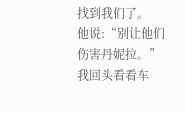找到我们了。
他说:“别让他们伤害丹妮拉。”
我回头看看车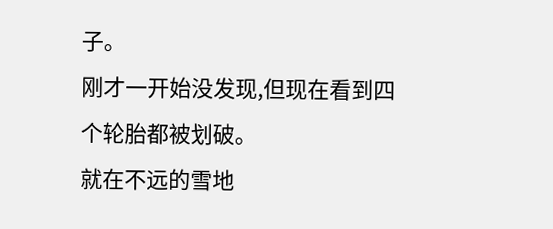子。
刚才一开始没发现,但现在看到四个轮胎都被划破。
就在不远的雪地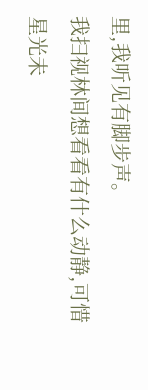里,我听见有脚步声。
我扫视林间想看看有什么动静,可惜星光未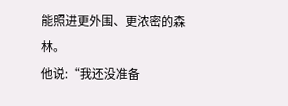能照进更外围、更浓密的森林。
他说:“我还没准备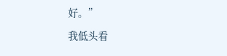好。”
我低头看